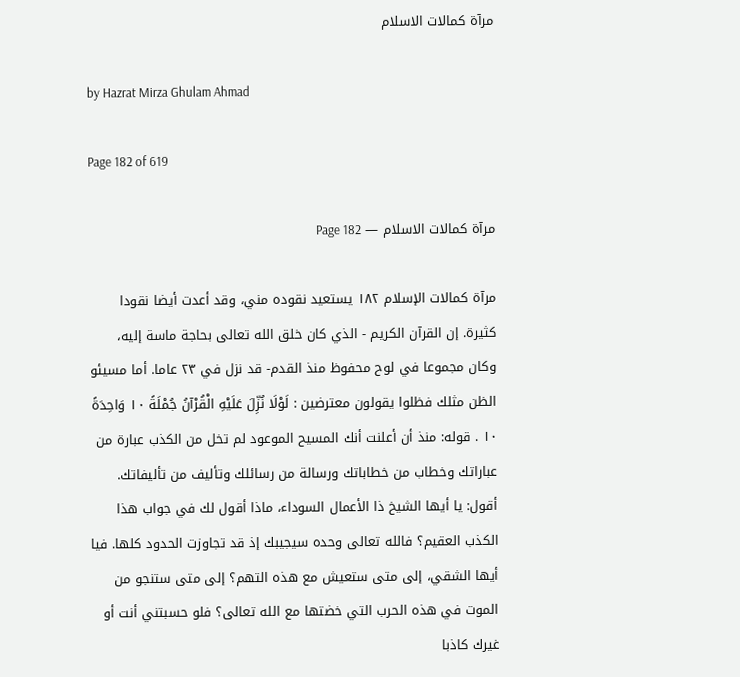مرآة كمالات الاسلام

by Hazrat Mirza Ghulam Ahmad

Page 182 of 619

مرآة كمالات الاسلام — Page 182

مرآة كمالات الإسلام ۱۸۲ يستعيد نقوده مني، وقد أعدت أيضا نقودا كثيرة. إن القرآن الكريم - الذي كان خلق الله تعالى بحاجة ماسة إليه، وكان مجموعا في لوح محفوظ منذ القدم- قد نزل في ٢٣ عاما. أما مسيئو الظن مثلك فظلوا يقولون معترضين : لَوْلَا نُزِّلَ عَلَيْهِ الْقُرْآنُ جُمْلَةً ۱۰ وَاحِدَةً ١٠ . قوله: منذ أن أعلنت أنك المسيح الموعود لم تخل من الكذب عبارة من عباراتك وخطاب من خطاباتك ورسالة من رسائلك وتأليف من تأليفاتك. أقول: يا أيها الشيخ ذا الأعمال السوداء، ماذا أقول لك في جواب هذا الكذب العقيم؟ فالله تعالى وحده سيجيبك إذ قد تجاوزت الحدود كلها. فيا أيها الشقي، إلى متى ستعيش مع هذه التهم؟ إلى متى ستنجو من الموت في هذه الحرب التي خضتها مع الله تعالى؟ فلو حسبتني أنت أو غيرك كاذبا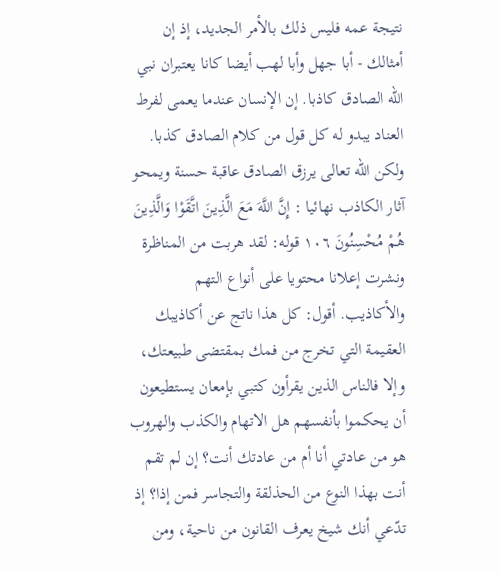نتيجة عمه فليس ذلك بالأمر الجديد، إذ إن أمثالك - أبا جهل وأبا لهب أيضا كانا يعتبران نبي الله الصادق كاذبا. إن الإنسان عندما يعمى لفرط العناد يبدو له كل قول من كلام الصادق كذبا. ولكن الله تعالى يرزق الصادق عاقبة حسنة ويمحو آثار الكاذب نهائيا : إِنَّ اللَّهَ مَعَ الَّذِينَ اتَّقَوْا وَالَّذِينَ هُمْ مُحْسِنُونَ ١٠٦ قوله: لقد هربت من المناظرة ونشرت إعلانا محتويا على أنواع التهم والأكاذيب. أقول: كل هذا ناتج عن أكاذيبك العقيمة التي تخرج من فمك بمقتضى طبيعتك، وإلا فالناس الذين يقرأون كتبي بإمعان يستطيعون أن يحكموا بأنفسهم هل الاتهام والكذب والهروب هو من عادتي أنا أم من عادتك أنت؟ إن لم تقم أنت بهذا النوع من الحذلقة والتجاسر فمن إذا؟ إذ تدّعي أنك شيخ يعرف القانون من ناحية، ومن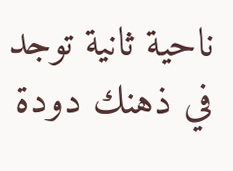ناحية ثانية توجد في ذهنك دودة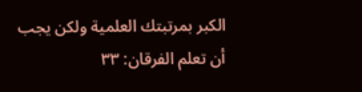الكبر بمرتبتك العلمية ولكن يجب أن تعلم الفرقان: ٣٣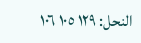النحل: ١٢٩ ١٠٥ ١٠٦